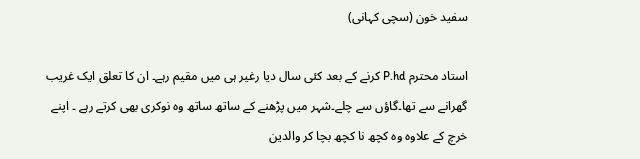سفید خون (سچی کہانی)

استاد محترم P.hd کرنے کے بعد کئی سال دیا رغیر ہی میں مقیم رہے۔ ان کا تعلق ایک غریب گھرانے سے تھا۔گاؤں سے چلے۔شہر میں پڑھنے کے ساتھ ساتھ وہ نوکری بھی کرتے رہے ۔ اپنے خرچ کے علاوہ وہ کچھ نا کچھ بچا کر والدین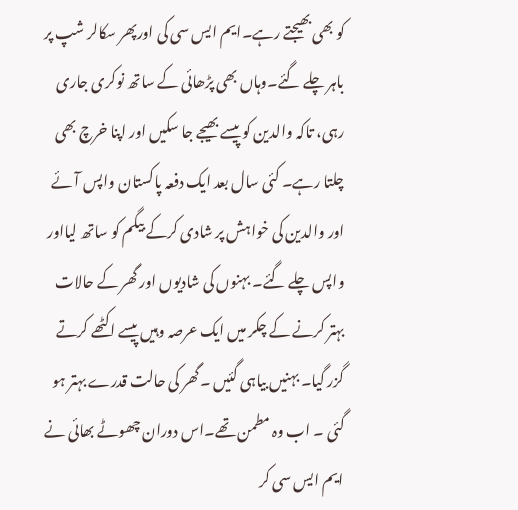کو بھی بھیجتے رہے۔ایم ایس سی کی اورپھر سکالر شپ پر باہر چلے گئے۔وہاں بھی پڑھائی کے ساتھ نوکری جاری رہی، تاکہ والدین کو پیسے بھیجے جا سکیں اور اپنا خرچ بھی چلتا رہے۔ کئی سال بعد ایک دفعہ پاکستان واپس آئے اور والدین کی خواہش پر شادی کرکے بیگم کو ساتھ لیااور واپس چلے گئے۔ بہنوں کی شادیوں اور گھر کے حالات بہتر کرنے کے چکر میں ایک عرصہ وہیں پیسے اکٹھے کرتے گزر گیا۔ بہنیں بیاہی گئیں ۔گھر کی حالت قدرے بہتر ہو گئی ۔ اب وہ مطمن تھے۔اس دوران چھوٹے بھائی نے ایم ایس سی کر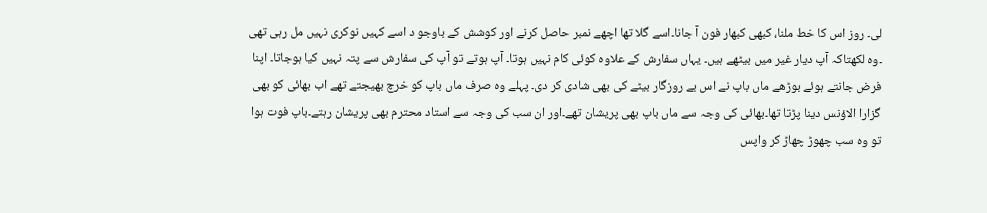لی۔ روز اس کا خط ملنا، کبھی کبھار فون آ جانا۔اسے گلا تھا اچھے نمبر حاصل کرنے اور کوشش کے باوجو د اسے کہیں نوکری نہیں مل رہی تھی ۔وہ لکھتاکہ آپ دیار غیر میں بیٹھے ہیں۔ یہاں سفارش کے علاوہ کوئی کام نہیں ہوتا۔ آپ ہوتے تو آپ کی سفارش سے پتہ نہیں کیا ہوجاتا۔ اپنا فرض جانتے ہوئے بوڑھے ماں باپ نے اس بے روزگار بیٹے کی بھی شادی کر دی۔ پہلے وہ صرف ماں باپ کو خرچ بھیجتے تھے اب بھائی کو بھی گزارا الاؤنس دینا پڑتا تھا۔بھائی کی وجہ سے ماں باپ بھی پریشان تھے۔اور ان سب کی وجہ سے استاد محترم بھی پریشان رہتے۔باپ فوت ہوا تو وہ سب چھوڑ چھاڑ کر واپس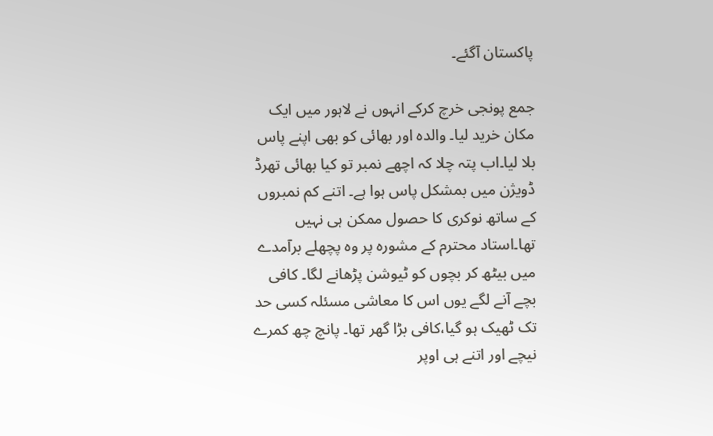پاکستان آگئے۔

جمع پونجی خرچ کرکے انہوں نے لاہور میں ایک مکان خرید لیا۔ والدہ اور بھائی کو بھی اپنے پاس بلا لیا۔اب پتہ چلا کہ اچھے نمبر تو کیا بھائی تھرڈ ڈویژن میں بمشکل پاس ہوا ہے۔ اتنے کم نمبروں کے ساتھ نوکری کا حصول ممکن ہی نہیں تھا۔استاد محترم کے مشورہ پر وہ پچھلے برآمدے میں بیٹھ کر بچوں کو ٹیوشن پڑھانے لگا۔ کافی بچے آنے لگے یوں اس کا معاشی مسئلہ کسی حد تک ٹھیک ہو گیا،کافی بڑا گھر تھا۔ پانچ چھ کمرے نیچے اور اتنے ہی اوپر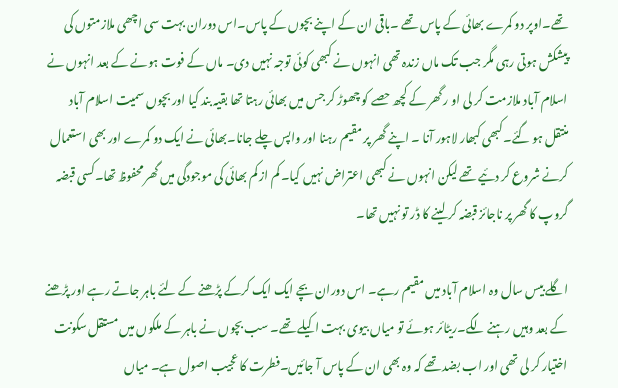تھے۔اوپر دو کمرے بھائی کے پاس تھے ۔باقی ان کے اپنے بچوں کے پاس۔اس دوران بہت سی اچھی ملازمتوں کی پیشکش ہوتی رہی مگر جب تک ماں زندہ تھی انہوں نے کبھی کوئی توجہ نہیں دی۔ ماں کے فوت ہونے کے بعد انہوں نے اسلام آباد ملازمت کر لی او ر گھر کے کچھ حصے کو چھوڑ کر جس میں بھائی رہتا تھا بقیہ بند کیا اور بچوں سمیت اسلام آباد منتقل ہو گئے۔کبھی کبھار لاہور آنا ۔ اپنے گھر پر مقیم رہنا اور واپس چلے جانا۔بھائی نے ایک دو کمرے اور بھی استعمال کرنے شروع کر دئیے تھے لیکن انہوں نے کبھی اعتراض نہیں کیا۔ کم از کم بھائی کی موجودگی میں گھر محفوظ تھا۔کسی قبضہ گروپ کا گھر پر ناجائز قبضہ کر لینے کا ڈر تو نہیں تھا۔

اگلے بیس سال وہ اسلام آباد میں مقیم رہے۔ اس دوران بچے ایک ایک کرکے پڑھنے کے لئے باہر جاتے رہے اور پڑھنے کے بعد وہیں رہنے لگے۔ریٹائر ہوئے تو میاں بیوی بہت اکیلے تھے۔ سب بچوں نے باہر کے ملکوں میں مستقل سکونت اختیار کر لی تھی اور اب بضد تھے کہ وہ بھی ان کے پاس آ جائیں۔فطرت کا عجیب اصول ہے۔ میاں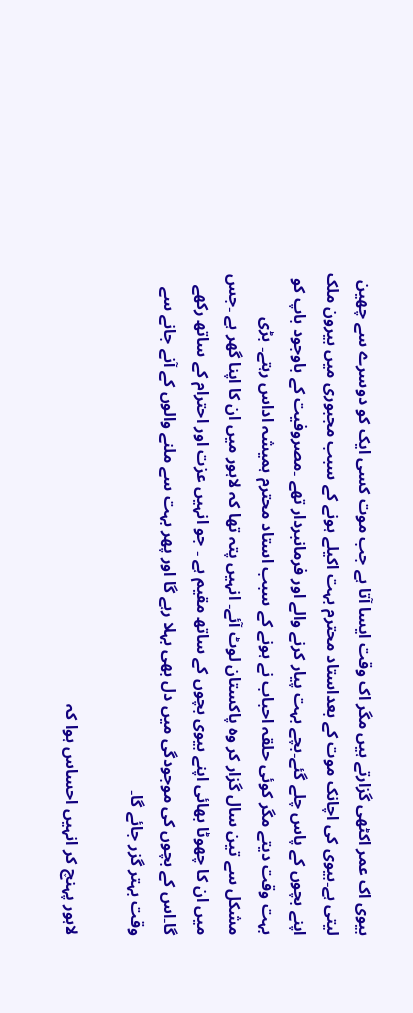بیوی اک عمر اکٹھی گزارتے ہیں مگر اک وقت ایسا آتا ہے جب موت کسی ایک کو دوسرے سے چھین لیتی ہے۔بیوی کی اچانک موت کے بعداستاد محترم بہت اکیلے ہونے کے سبب مجبوری میں بیرون ملک اپنے بچوں کے پاس چلے گئے۔بچے بہت پیار کرنے والے اور فرمانبردار تھے ۔مصروفیت کے باوجود باپ کو بہت وقت دیتے مگر کوئی حلقہ احباب نے ہونے کے سبب استاد محترم ہمیشہ اداس رہتے۔ بڑی مشکل سے تین سال گزار کر وہ پاکستان لوٹ آئے۔ انہیں پتہ تھا کہ لاہور میں ان کا اپنا گھر ہے ۔جس میں ان کا چھوٹا بھائی اپنے بیوی بچوں کے ساتھ مقیم ہے ۔ جو انہیں عزت اور احترام کے ساتھ رکھے گا۔اس کے بچوں کی موجودگی میں دل بھی بہلا رہے گا اور پھر بہت سے ملنے والوں کے آنے جانے سے وقت بہتر گزر جائے گا۔

لاہور پہنچ کر انہیں احساس ہوا کہ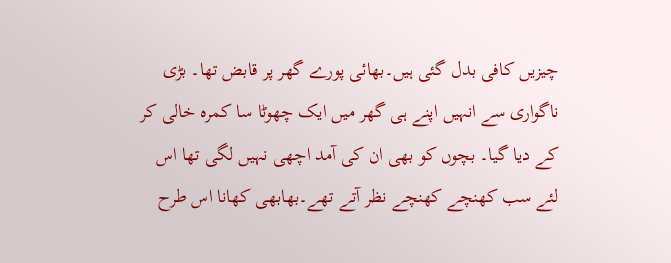چیزیں کافی بدل گئی ہیں۔بھائی پورے گھر پر قابض تھا۔ بڑی ناگواری سے انہیں اپنے ہی گھر میں ایک چھوٹا سا کمرہ خالی کر کے دیا گیا۔ بچوں کو بھی ان کی آمد اچھی نہیں لگی تھا اس لئے سب کھنچے کھنچے نظر آتے تھے۔بھابھی کھانا اس طرح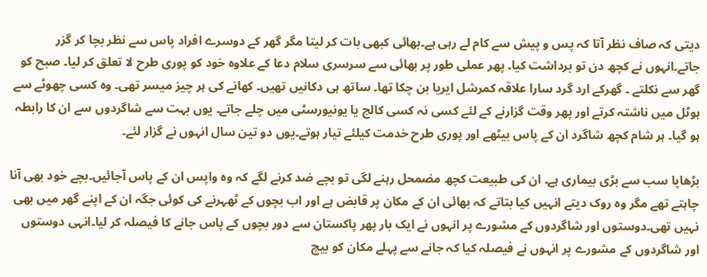دیتی کہ صاف نظر آتا کہ پس و پیش سے کام لے رہی ہے۔بھائی کبھی بات کر لیتا مگر گھر کے دوسرے افراد پاس سے نظر بچا کر گزر جاتے۔انہوں نے کچھ دن تو برداشت کیا۔ پھر عملی طور پر بھائی سے سرسری سلام دعا کے علاوہ خود کو پوری طرح لا تعلق کر لیا۔ صبح کو گھر سے نکلتے ۔ گھرکے ارد گرد سارا علاقہ کمرشل ایریا بن چکا تھا۔ ساتھ ہی دکانیں تھیں۔ کھانے کی ہر چیز میسر تھی۔ وہ کسی چھوٹے سے ہوٹل میں ناشتہ کرتے اور پھر وقت گزارنے کے لئے کسی نہ کسی کالج یا یونیورسٹی میں چلے جاتے۔ یوں بہت سے شاگردوں سے ان کا رابطہ ہو گیا۔ ہر شام کچھ شاگرد ان کے پاس بیٹھے اور پوری طرح خدمت کیلئے تیار ہوتے۔یوں دو تین سال انہوں نے گزار لئے۔

بڑھاپا سب سے بڑی بیماری ہے۔ ان کی طبیعت کچھ مضمحل رہنے لگی تو بچے ضد کرنے لگے کہ وہ واپس ان کے پاس آجائیں۔بچے خود بھی آنا چاہتے تھے مگر وہ روک دیتے انہیں کیا بتاتے کہ بھائی ان کے مکان پر قابض ہے اور اب بچوں کے ٹھہرنے کی کوئی جگہ ان کے اپنے گھر میں بھی نہیں تھی۔دوستوں اور شاگردوں کے مشورے پر انہوں نے ایک بار پھر پاکستان سے دور بچوں کے پاس جانے کا فیصلہ کر لیا۔انہی دوستوں اور شاگردوں کے مشورے پر انہوں نے فیصلہ کیا کہ جانے سے پہلے مکان کو بیچ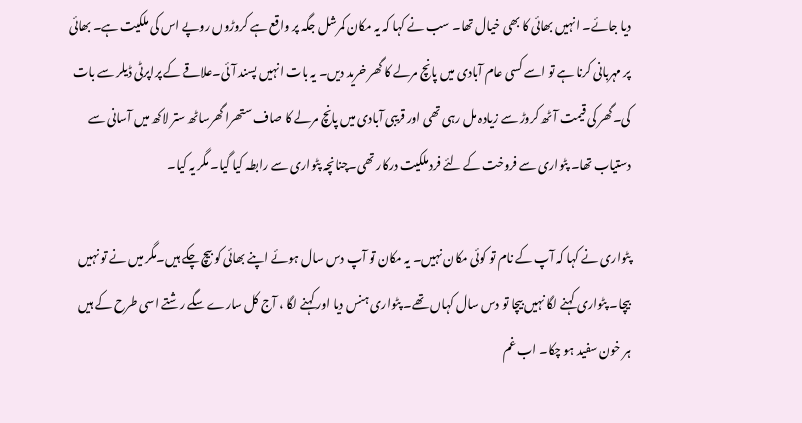دیا جائے۔ انہیں بھائی کا بھی خیال تھا۔ سب نے کہا کہ یہ مکان کمرشل جگہ پر واقع ہے کروڑوں روپے اس کی ملکیت ہے۔ بھائی پر مہربانی کرنا ہے تو اسے کسی عام آبادی میں پانچ مرلے کا گھر خرید دیں۔ یہ بات انہیں پسند آئی۔علاقے کے پراپرٹی ڈیلر سے بات کی۔گھر کی قیمت آٹھ کروڑ سے زیادہ مل رہی تھی اور قریبی آبادی میں پانچ مرلے کا صاف ستھرا گھرساٹھ ستر لاکھ میں آسانی سے دستیاب تھا۔ پٹواری سے فروخت کے لئے فرد ملکیت درکار تھی۔چنانچہ پٹواری سے رابطہ کیا گیا۔ مگر یہ کیا۔

پٹواری نے کہا کہ آپ کے نام تو کوئی مکان نہیں۔ یہ مکان تو آپ دس سال ہوئے اپنے بھائی کو بیچ چکے ہیں۔مگر میں نے تو نہیں بیچا۔ پٹواری کہنے لگا نہیں بیچا تو دس سال کہاں تھے۔ پٹواری ہنس دیا اور کہنے لگا ، آج کل سارے سگے رشتے اسی طرح کے ہیں ہر خون سفید ہو چکا۔ اب غم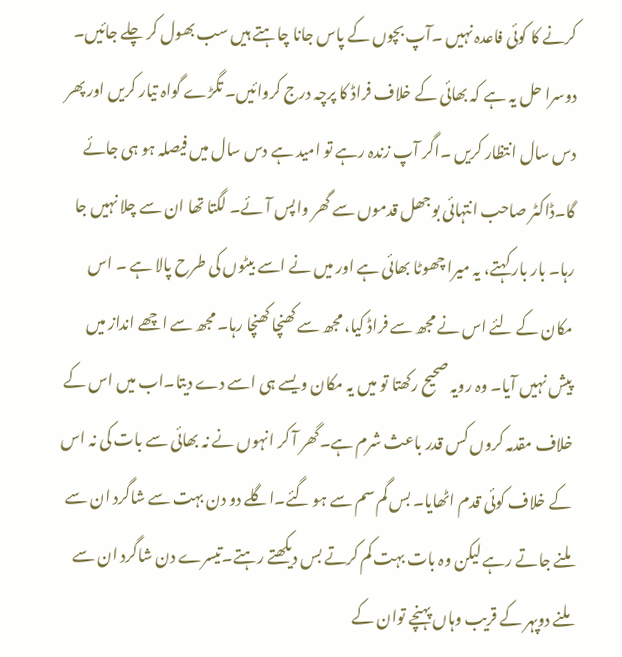کرنے کا کوئی فاعدہ نہیں ۔آپ بچوں کے پاس جانا چاہتے ہیں سب بھول کر چلے جائیں۔ دوسرا حل یہ ہے کہ بھائی کے خلاف فراڈ کا پرچہ درج کروائیں۔ تگڑے گواہ تیار کریں اور پھر دس سال انتظار کریں ۔اگر آپ زندہ رہے تو امید ہے دس سال میں فیصلہ ہو ہی جائے گا۔ڈاکٹر صاحب انتہائی بوجھل قدموں سے گھر واپس آئے۔ لگتا تھا ان سے چلا نہیں جا رہا۔ بار بار کہتے، یہ میرا چھوٹا بھائی ہے اور میں نے اسے بیٹوں کی طرح پالا ہے ۔ اس مکان کے لئے اس نے مجھ سے فراڈ کیا، مجھ سے کھنچا کھنچا رہا۔ مجھ سے اچھے انداز میں پیش نہیں آیا۔ وہ رویہ صحیح رکھتا تو میں یہ مکان ویسے ہی اسے دے دیتا۔اب میں اس کے خلاف مقدمہ کروں کس قدر باعث شرم ہے۔گھر آ کر انہوں نے نہ بھائی سے بات کی نہ اس کے خلاف کوئی قدم اٹھایا۔ بس گم سم سے ہو گئے۔اگلے دو دن بہت سے شاگرد ان سے ملنے جاتے رہے لیکن وہ بات بہت کم کرتے بس دیکھتے رہتے۔تیسرے دن شاگرد ان سے ملنے دوپہر کے قریب وہاں پہنچے توان کے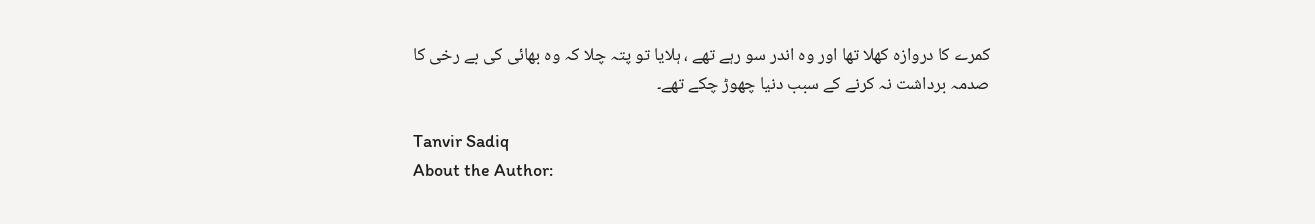کمرے کا دروازہ کھلا تھا اور وہ اندر سو رہے تھے ، ہلایا تو پتہ چلا کہ وہ بھائی کی بے رخی کا صدمہ برداشت نہ کرنے کے سبب دنیا چھوڑ چکے تھے۔

Tanvir Sadiq
About the Author: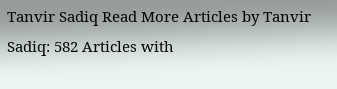Tanvir Sadiq Read More Articles by Tanvir Sadiq: 582 Articles with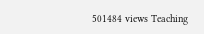501484 views Teaching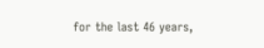for the last 46 years,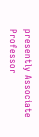presently Associate Professor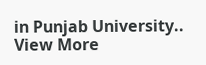in Punjab University.. View More